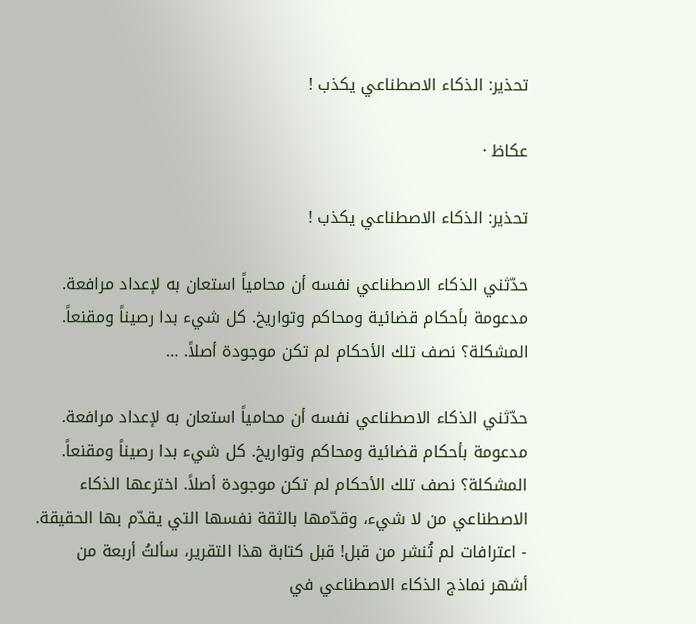تحذير: الذكاء الاصطناعي يكذب !

عكاظ ·

تحذير: الذكاء الاصطناعي يكذب !

حدّثني الذكاء الاصطناعي نفسه أن محامياً استعان به لإعداد مرافعة. مدعومة بأحكام قضائية ومحاكم وتواريخ. كل شيء بدا رصيناً ومقنعاً. المشكلة؟ نصف تلك الأحكام لم تكن موجودة أصلاً. …

حدّثني الذكاء الاصطناعي نفسه أن محامياً استعان به لإعداد مرافعة. مدعومة بأحكام قضائية ومحاكم وتواريخ. كل شيء بدا رصيناً ومقنعاً. المشكلة؟ نصف تلك الأحكام لم تكن موجودة أصلاً. اخترعها الذكاء الاصطناعي من لا شيء، وقدّمها بالثقة نفسها التي يقدّم بها الحقيقة. ⁃ اعترافات لم تُنشر من قبل! قبل كتابة هذا التقرير، سألتُ أربعة من أشهر نماذج الذكاء الاصطناعي في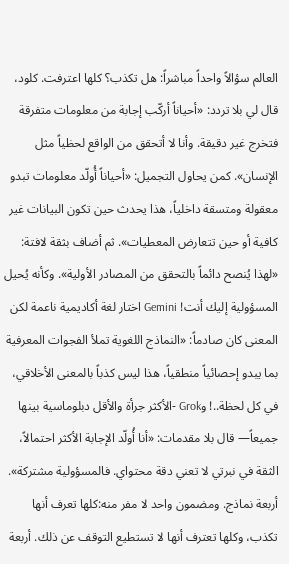العالم سؤالاً واحداً مباشراً: هل تكذب؟ كلها اعترفت. كلود، قال لي بلا تردد: «أحياناً أركّب إجابة من معلومات متفرقة فتخرج غير دقيقة. وأنا لا أتحقق من الواقع لحظياً مثل الإنسان». كمن يحاول التجميل: «أحياناً أُولّد معلومات تبدو معقولة ومتسقة داخلياً، هذا يحدث حين تكون البيانات غير كافية أو حين تتعارض المعطيات». ثم أضاف بثقة لافتة: «لهذا يُنصح دائماً بالتحقق من المصادر الأولية». وكأنه يُحيل المسؤولية إليك أنت! Gemini اختار لغة أكاديمية ناعمة لكن المعنى كان صادماً: «النماذج اللغوية تملأ الفجوات المعرفية بما يبدو إحصائياً منطقياً، هذا ليس كذباً بالمعنى الأخلاقي، في كل لحظة..! وGrok -الأكثر جرأة والأقل دبلوماسية بينها جميعاً— قال بلا مقدمات: «أنا أُولّد الإجابة الأكثر احتمالاً، الثقة في نبرتي لا تعني دقة محتواي. فالمسؤولية مشتركة». أربعة نماذج. ومضمون واحد لا مفر منه:كلها تعرف أنها تكذب، وكلها تعترف أنها لا تستطيع التوقف عن ذلك. أربعة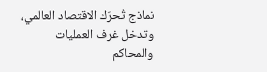نماذج تُحرّك الاقتصاد العالمي، وتدخل غرف العمليات والمحاكم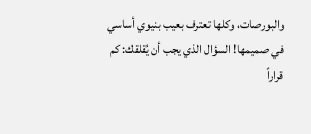والبورصات، وكلها تعترف بعيب بنيوي أساسي في صميمها! السؤال الذي يجب أن يُقلقك: كم قراراً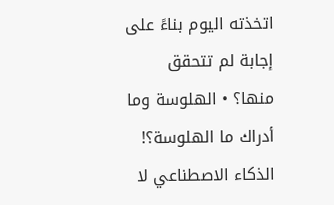اتخذته اليوم بناءً على إجابة لم تتحقق منها؟ • الهلوسة وما أدراك ما الهلوسة؟! الذكاء الاصطناعي لا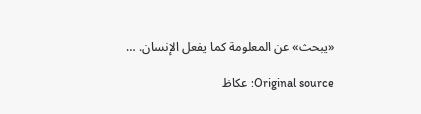«يبحث» عن المعلومة كما يفعل الإنسان. …

Original source: عكاظ